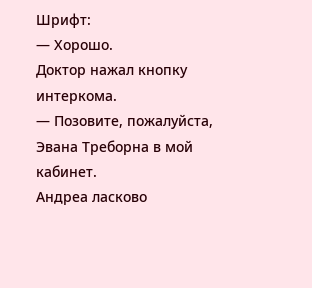Шрифт:
— Хорошо.
Доктор нажал кнопку интеркома.
— Позовите, пожалуйста, Эвана Треборна в мой кабинет.
Андреа ласково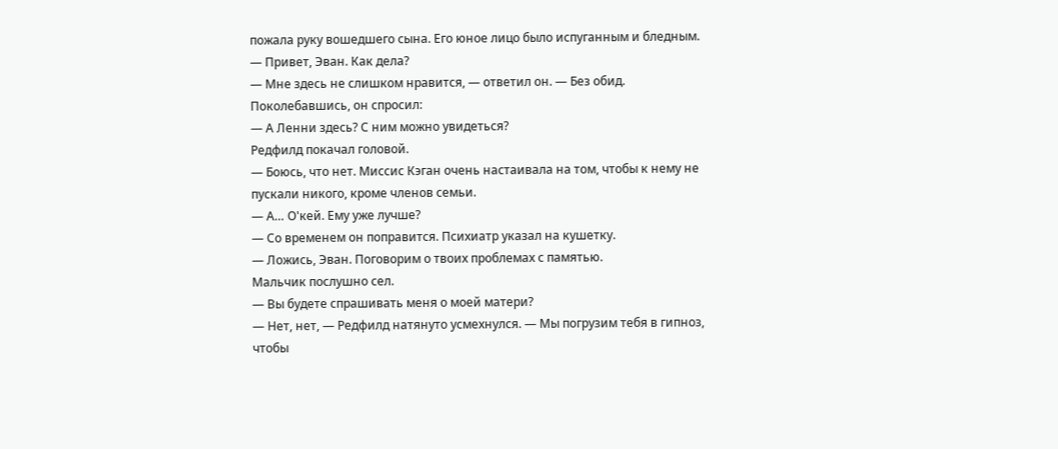пожала руку вошедшего сына. Его юное лицо было испуганным и бледным.
— Привет, Эван. Как дела?
— Мне здесь не слишком нравится, — ответил он. — Без обид.
Поколебавшись, он спросил:
— А Ленни здесь? С ним можно увидеться?
Редфилд покачал головой.
— Боюсь, что нет. Миссис Кэган очень настаивала на том, чтобы к нему не пускали никого, кроме членов семьи.
— А… О'кей. Ему уже лучше?
— Со временем он поправится. Психиатр указал на кушетку.
— Ложись, Эван. Поговорим о твоих проблемах с памятью.
Мальчик послушно сел.
— Вы будете спрашивать меня о моей матери?
— Нет, нет, — Редфилд натянуто усмехнулся. — Мы погрузим тебя в гипноз, чтобы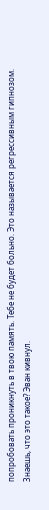попробовать проникнуть в твою память. Тебе не будет больно. Это называется регрессивным гипнозом. Знаешь, что это такое? Эван кивнул.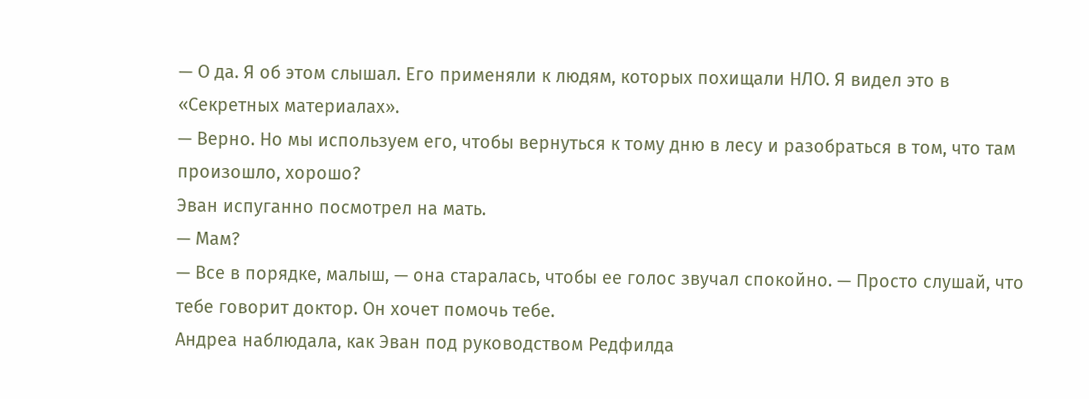— О да. Я об этом слышал. Его применяли к людям, которых похищали НЛО. Я видел это в «Секретных материалах».
— Верно. Но мы используем его, чтобы вернуться к тому дню в лесу и разобраться в том, что там произошло, хорошо?
Эван испуганно посмотрел на мать.
— Мам?
— Все в порядке, малыш, — она старалась, чтобы ее голос звучал спокойно. — Просто слушай, что тебе говорит доктор. Он хочет помочь тебе.
Андреа наблюдала, как Эван под руководством Редфилда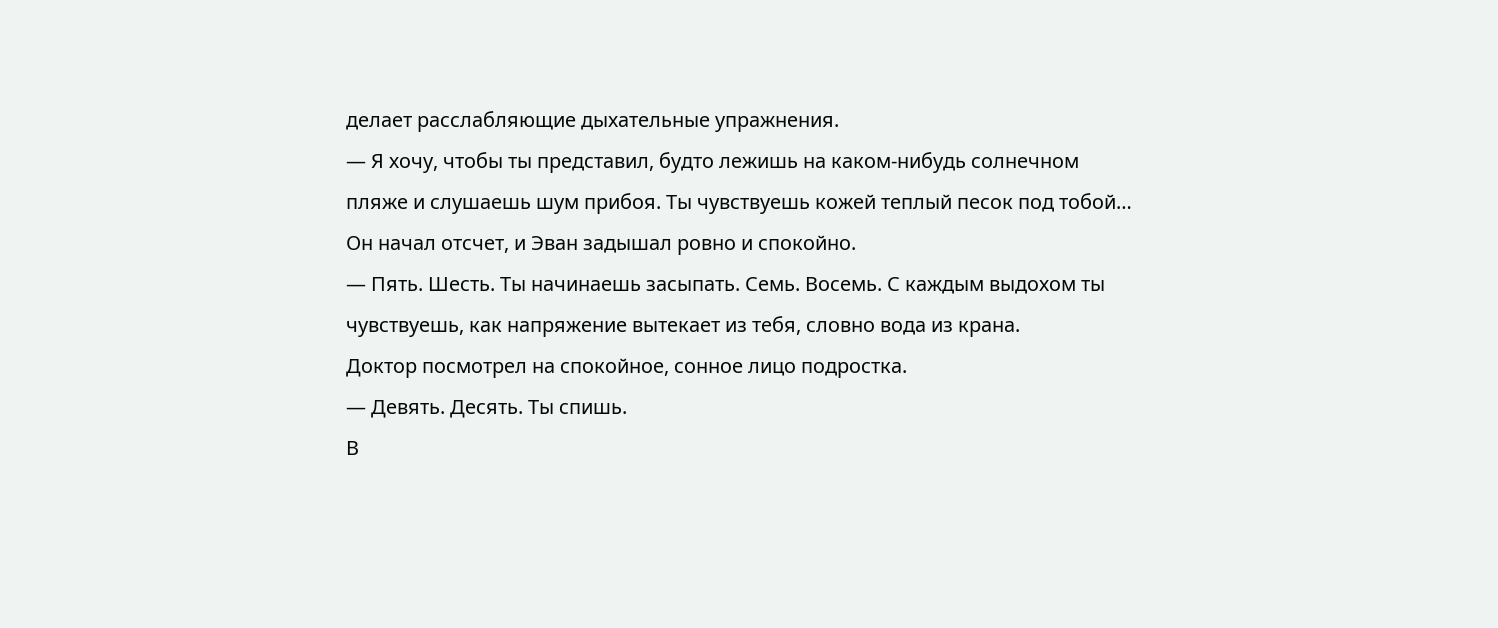делает расслабляющие дыхательные упражнения.
— Я хочу, чтобы ты представил, будто лежишь на каком-нибудь солнечном пляже и слушаешь шум прибоя. Ты чувствуешь кожей теплый песок под тобой…
Он начал отсчет, и Эван задышал ровно и спокойно.
— Пять. Шесть. Ты начинаешь засыпать. Семь. Восемь. С каждым выдохом ты чувствуешь, как напряжение вытекает из тебя, словно вода из крана.
Доктор посмотрел на спокойное, сонное лицо подростка.
— Девять. Десять. Ты спишь.
В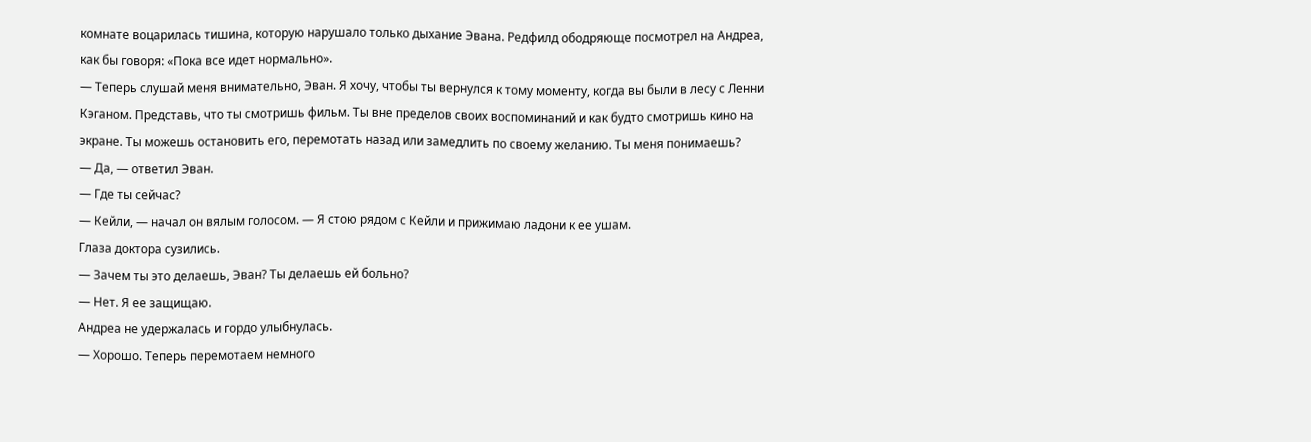комнате воцарилась тишина, которую нарушало только дыхание Эвана. Редфилд ободряюще посмотрел на Андреа, как бы говоря: «Пока все идет нормально».
— Теперь слушай меня внимательно, Эван. Я хочу, чтобы ты вернулся к тому моменту, когда вы были в лесу с Ленни Кэганом. Представь, что ты смотришь фильм. Ты вне пределов своих воспоминаний и как будто смотришь кино на экране. Ты можешь остановить его, перемотать назад или замедлить по своему желанию. Ты меня понимаешь?
— Да, — ответил Эван.
— Где ты сейчас?
— Кейли, — начал он вялым голосом. — Я стою рядом с Кейли и прижимаю ладони к ее ушам.
Глаза доктора сузились.
— Зачем ты это делаешь, Эван? Ты делаешь ей больно?
— Нет. Я ее защищаю.
Андреа не удержалась и гордо улыбнулась.
— Хорошо. Теперь перемотаем немного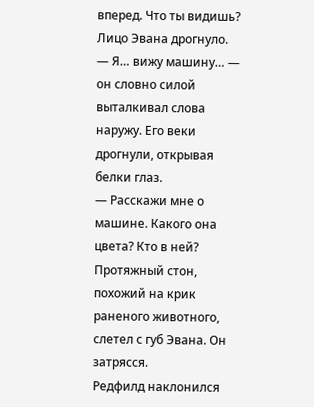вперед. Что ты видишь?
Лицо Эвана дрогнуло.
— Я… вижу машину… — он словно силой выталкивал слова наружу. Его веки дрогнули, открывая белки глаз.
— Расскажи мне о машине. Какого она цвета? Кто в ней?
Протяжный стон, похожий на крик раненого животного, слетел с губ Эвана. Он затрясся.
Редфилд наклонился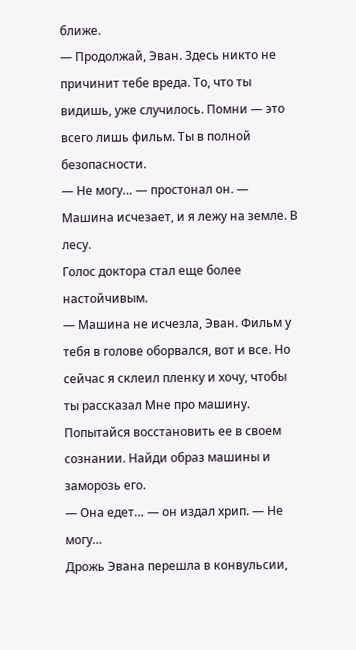ближе.
— Продолжай, Эван. Здесь никто не причинит тебе вреда. То, что ты видишь, уже случилось. Помни — это всего лишь фильм. Ты в полной безопасности.
— Не могу… — простонал он. — Машина исчезает, и я лежу на земле. В лесу.
Голос доктора стал еще более настойчивым.
— Машина не исчезла, Эван. Фильм у тебя в голове оборвался, вот и все. Но сейчас я склеил пленку и хочу, чтобы ты рассказал Мне про машину. Попытайся восстановить ее в своем сознании. Найди образ машины и заморозь его.
— Она едет… — он издал хрип. — Не могу…
Дрожь Эвана перешла в конвульсии,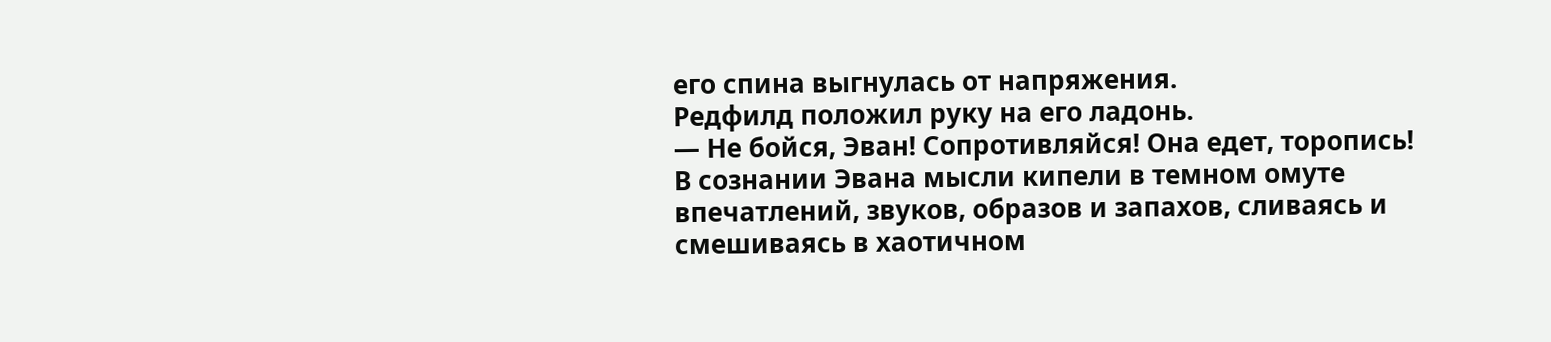его спина выгнулась от напряжения.
Редфилд положил руку на его ладонь.
— Не бойся, Эван! Сопротивляйся! Она едет, торопись!
В сознании Эвана мысли кипели в темном омуте впечатлений, звуков, образов и запахов, сливаясь и смешиваясь в хаотичном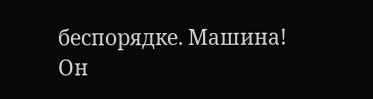беспорядке. Машина! Он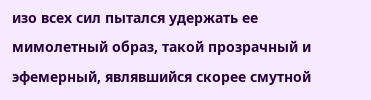изо всех сил пытался удержать ее мимолетный образ, такой прозрачный и эфемерный, являвшийся скорее смутной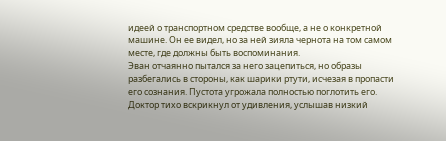идеей о транспортном средстве вообще, а не о конкретной машине. Он ее видел, но за ней зияла чернота на том самом месте, где должны быть воспоминания.
Эван отчаянно пытался за него зацепиться, но образы разбегались в стороны, как шарики ртути, исчезая в пропасти его сознания. Пустота угрожала полностью поглотить его.
Доктор тихо вскрикнул от удивления, услышав низкий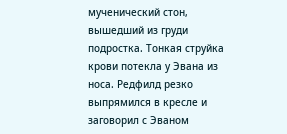мученический стон, вышедший из груди подростка. Тонкая струйка крови потекла у Эвана из носа. Редфилд резко выпрямился в кресле и заговорил с Эваном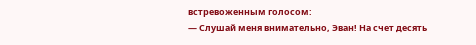встревоженным голосом:
— Слушай меня внимательно, Эван! На счет десять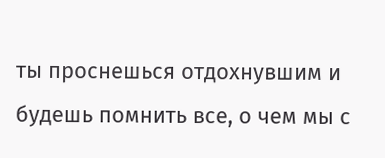ты проснешься отдохнувшим и будешь помнить все, о чем мы с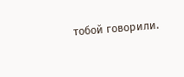тобой говорили.